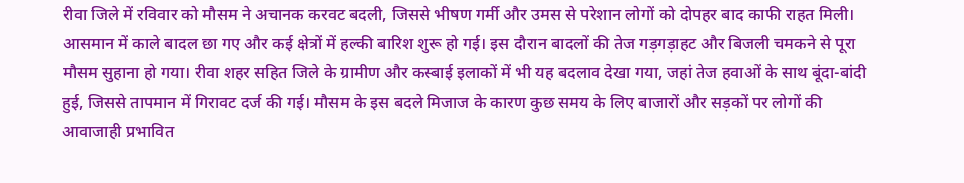रीवा जिले में रविवार को मौसम ने अचानक करवट बदली, जिससे भीषण गर्मी और उमस से परेशान लोगों को दोपहर बाद काफी राहत मिली। आसमान में काले बादल छा गए और कई क्षेत्रों में हल्की बारिश शुरू हो गई। इस दौरान बादलों की तेज गड़गड़ाहट और बिजली चमकने से पूरा मौसम सुहाना हो गया। रीवा शहर सहित जिले के ग्रामीण और कस्बाई इलाकों में भी यह बदलाव देखा गया, जहां तेज हवाओं के साथ बूंदा-बांदी हुई, जिससे तापमान में गिरावट दर्ज की गई। मौसम के इस बदले मिजाज के कारण कुछ समय के लिए बाजारों और सड़कों पर लोगों की आवाजाही प्रभावित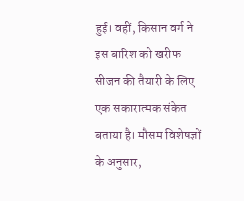हुई। वहीं, किसान वर्ग ने इस बारिश को खरीफ सीजन की तैयारी के लिए एक सकारात्मक संकेत बताया है। मौसम विशेषज्ञों के अनुसार,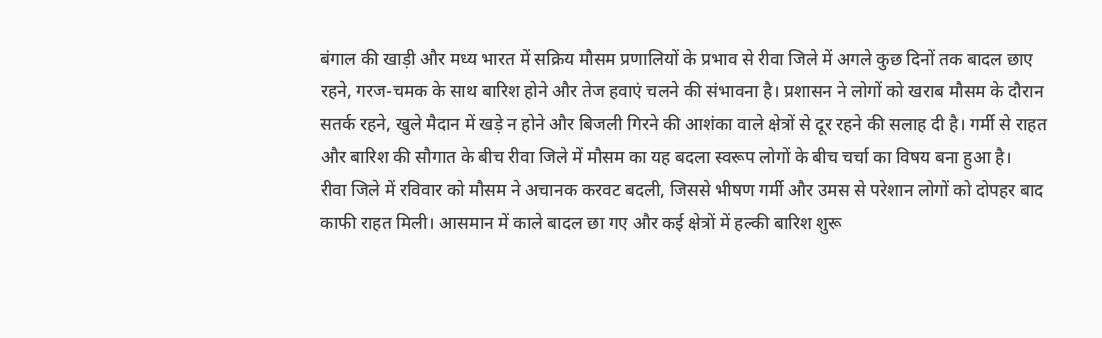बंगाल की खाड़ी और मध्य भारत में सक्रिय मौसम प्रणालियों के प्रभाव से रीवा जिले में अगले कुछ दिनों तक बादल छाए रहने, गरज-चमक के साथ बारिश होने और तेज हवाएं चलने की संभावना है। प्रशासन ने लोगों को खराब मौसम के दौरान सतर्क रहने, खुले मैदान में खड़े न होने और बिजली गिरने की आशंका वाले क्षेत्रों से दूर रहने की सलाह दी है। गर्मी से राहत और बारिश की सौगात के बीच रीवा जिले में मौसम का यह बदला स्वरूप लोगों के बीच चर्चा का विषय बना हुआ है।
रीवा जिले में रविवार को मौसम ने अचानक करवट बदली, जिससे भीषण गर्मी और उमस से परेशान लोगों को दोपहर बाद काफी राहत मिली। आसमान में काले बादल छा गए और कई क्षेत्रों में हल्की बारिश शुरू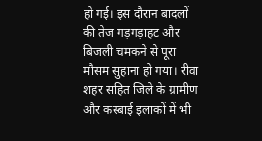हो गई। इस दौरान बादलों की तेज गड़गड़ाहट और बिजली चमकने से पूरा मौसम सुहाना हो गया। रीवा शहर सहित जिले के ग्रामीण और कस्बाई इलाकों में भी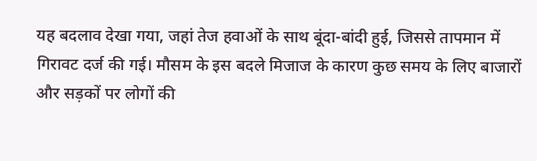यह बदलाव देखा गया, जहां तेज हवाओं के साथ बूंदा-बांदी हुई, जिससे तापमान में गिरावट दर्ज की गई। मौसम के इस बदले मिजाज के कारण कुछ समय के लिए बाजारों और सड़कों पर लोगों की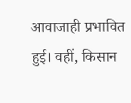आवाजाही प्रभावित हुई। वहीं, किसान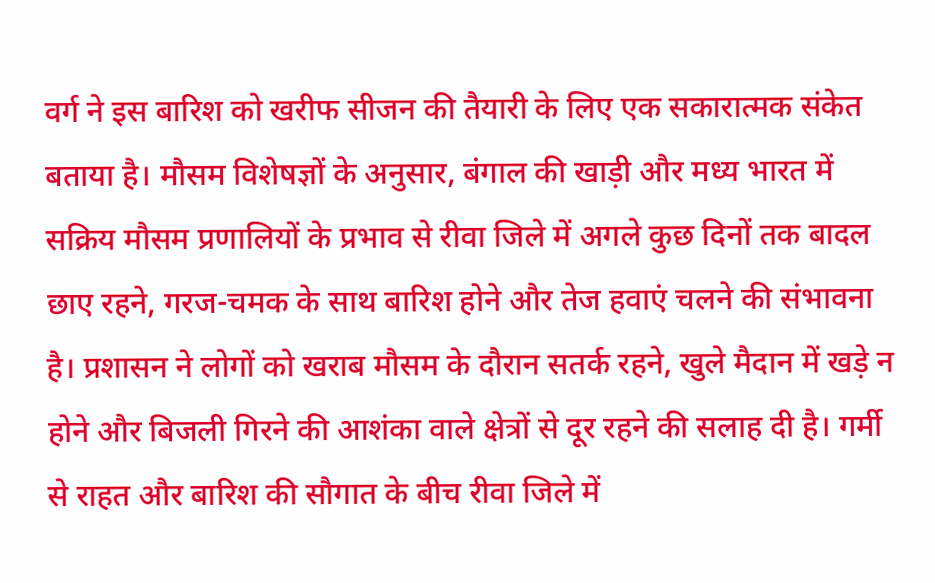वर्ग ने इस बारिश को खरीफ सीजन की तैयारी के लिए एक सकारात्मक संकेत बताया है। मौसम विशेषज्ञों के अनुसार, बंगाल की खाड़ी और मध्य भारत में सक्रिय मौसम प्रणालियों के प्रभाव से रीवा जिले में अगले कुछ दिनों तक बादल छाए रहने, गरज-चमक के साथ बारिश होने और तेज हवाएं चलने की संभावना है। प्रशासन ने लोगों को खराब मौसम के दौरान सतर्क रहने, खुले मैदान में खड़े न होने और बिजली गिरने की आशंका वाले क्षेत्रों से दूर रहने की सलाह दी है। गर्मी से राहत और बारिश की सौगात के बीच रीवा जिले में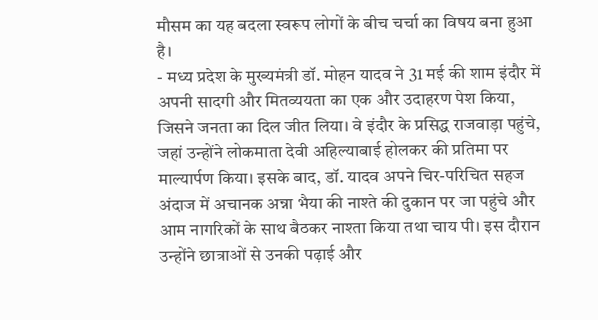मौसम का यह बदला स्वरूप लोगों के बीच चर्चा का विषय बना हुआ है।
- मध्य प्रदेश के मुख्यमंत्री डॉ. मोहन यादव ने 31 मई की शाम इंदौर में अपनी सादगी और मितव्ययता का एक और उदाहरण पेश किया, जिसने जनता का दिल जीत लिया। वे इंदौर के प्रसिद्ध राजवाड़ा पहुंचे, जहां उन्होंने लोकमाता देवी अहिल्याबाई होलकर की प्रतिमा पर माल्यार्पण किया। इसके बाद, डॉ. यादव अपने चिर-परिचित सहज अंदाज में अचानक अन्ना भैया की नाश्ते की दुकान पर जा पहुंचे और आम नागरिकों के साथ बैठकर नाश्ता किया तथा चाय पी। इस दौरान उन्होंने छात्राओं से उनकी पढ़ाई और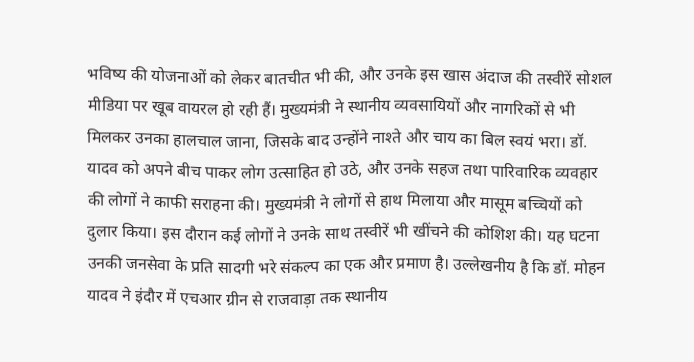भविष्य की योजनाओं को लेकर बातचीत भी की, और उनके इस खास अंदाज की तस्वीरें सोशल मीडिया पर खूब वायरल हो रही हैं। मुख्यमंत्री ने स्थानीय व्यवसायियों और नागरिकों से भी मिलकर उनका हालचाल जाना, जिसके बाद उन्होंने नाश्ते और चाय का बिल स्वयं भरा। डॉ. यादव को अपने बीच पाकर लोग उत्साहित हो उठे, और उनके सहज तथा पारिवारिक व्यवहार की लोगों ने काफी सराहना की। मुख्यमंत्री ने लोगों से हाथ मिलाया और मासूम बच्चियों को दुलार किया। इस दौरान कई लोगों ने उनके साथ तस्वीरें भी खींचने की कोशिश की। यह घटना उनकी जनसेवा के प्रति सादगी भरे संकल्प का एक और प्रमाण है। उल्लेखनीय है कि डॉ. मोहन यादव ने इंदौर में एचआर ग्रीन से राजवाड़ा तक स्थानीय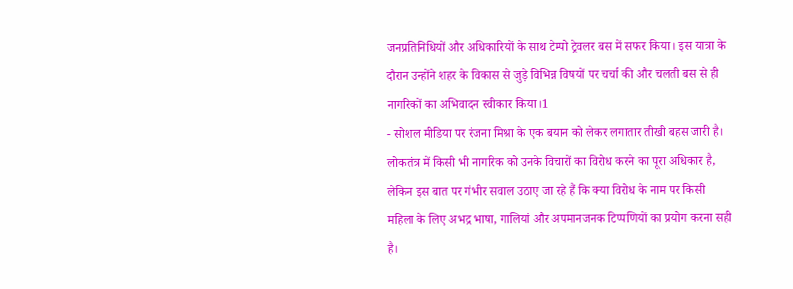जनप्रतिनिधियों और अधिकारियों के साथ टेम्पो ट्रेवलर बस में सफर किया। इस यात्रा के दौरान उन्होंने शहर के विकास से जुड़े विभिन्न विषयों पर चर्चा की और चलती बस से ही नागरिकों का अभिवादन स्वीकार किया।1
- सोशल मीडिया पर रंजना मिश्रा के एक बयान को लेकर लगातार तीखी बहस जारी है। लोकतंत्र में किसी भी नागरिक को उनके विचारों का विरोध करने का पूरा अधिकार है, लेकिन इस बात पर गंभीर सवाल उठाए जा रहे हैं कि क्या विरोध के नाम पर किसी महिला के लिए अभद्र भाषा, गालियां और अपमानजनक टिप्पणियों का प्रयोग करना सही है।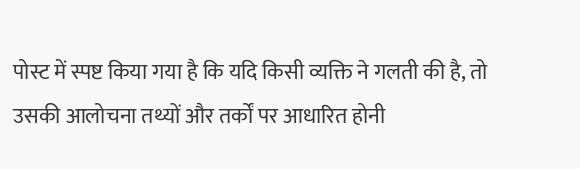पोस्ट में स्पष्ट किया गया है कि यदि किसी व्यक्ति ने गलती की है, तो उसकी आलोचना तथ्यों और तर्कों पर आधारित होनी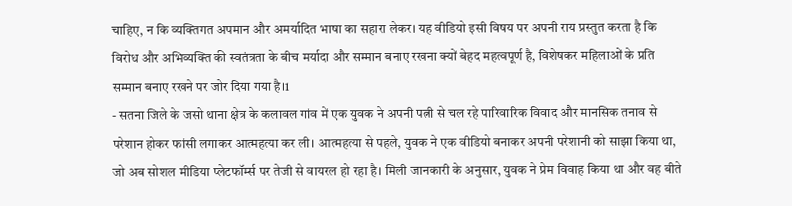चाहिए, न कि व्यक्तिगत अपमान और अमर्यादित भाषा का सहारा लेकर। यह वीडियो इसी विषय पर अपनी राय प्रस्तुत करता है कि विरोध और अभिव्यक्ति की स्वतंत्रता के बीच मर्यादा और सम्मान बनाए रखना क्यों बेहद महत्वपूर्ण है, विशेषकर महिलाओं के प्रति सम्मान बनाए रखने पर जोर दिया गया है।1
- सतना जिले के जसो थाना क्षेत्र के कलावल गांव में एक युवक ने अपनी पत्नी से चल रहे पारिवारिक विवाद और मानसिक तनाव से परेशान होकर फांसी लगाकर आत्महत्या कर ली। आत्महत्या से पहले, युवक ने एक वीडियो बनाकर अपनी परेशानी को साझा किया था, जो अब सोशल मीडिया प्लेटफॉर्म्स पर तेजी से वायरल हो रहा है। मिली जानकारी के अनुसार, युवक ने प्रेम विवाह किया था और वह बीते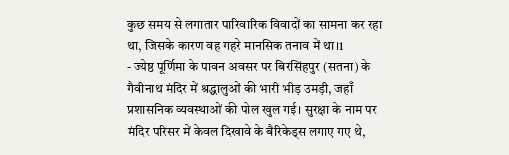कुछ समय से लगातार पारिवारिक विवादों का सामना कर रहा था, जिसके कारण वह गहरे मानसिक तनाव में था।1
- ज्येष्ठ पूर्णिमा के पावन अवसर पर बिरसिंहपुर (सतना) के गैवीनाथ मंदिर में श्रद्धालुओं की भारी भीड़ उमड़ी, जहाँ प्रशासनिक व्यवस्थाओं की पोल खुल गई। सुरक्षा के नाम पर मंदिर परिसर में केवल दिखावे के बैरिकेड्स लगाए गए थे,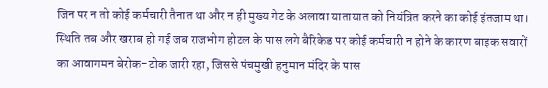जिन पर न तो कोई कर्मचारी तैनात था और न ही मुख्य गेट के अलावा यातायात को नियंत्रित करने का कोई इंतजाम था। स्थिति तब और खराब हो गई जब राजभोग होटल के पास लगे बैरिकेड पर कोई कर्मचारी न होने के कारण बाइक सवारों का आवागमन बेरोक-टोक जारी रहा, जिससे पंचमुखी हनुमान मंदिर के पास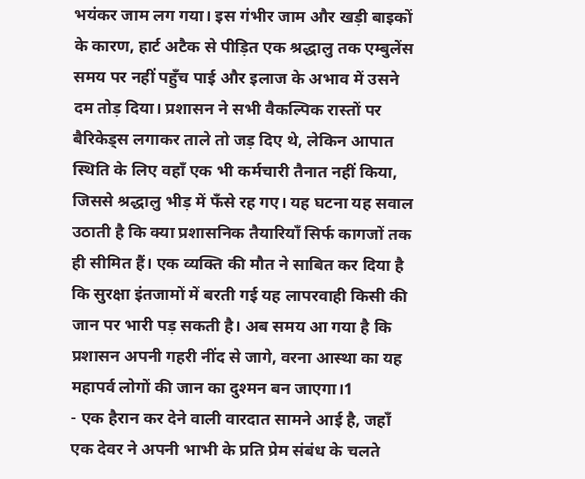भयंकर जाम लग गया। इस गंभीर जाम और खड़ी बाइकों के कारण, हार्ट अटैक से पीड़ित एक श्रद्धालु तक एम्बुलेंस समय पर नहीं पहुँच पाई और इलाज के अभाव में उसने दम तोड़ दिया। प्रशासन ने सभी वैकल्पिक रास्तों पर बैरिकेड्स लगाकर ताले तो जड़ दिए थे, लेकिन आपात स्थिति के लिए वहाँ एक भी कर्मचारी तैनात नहीं किया, जिससे श्रद्धालु भीड़ में फँसे रह गए। यह घटना यह सवाल उठाती है कि क्या प्रशासनिक तैयारियाँ सिर्फ कागजों तक ही सीमित हैं। एक व्यक्ति की मौत ने साबित कर दिया है कि सुरक्षा इंतजामों में बरती गई यह लापरवाही किसी की जान पर भारी पड़ सकती है। अब समय आ गया है कि प्रशासन अपनी गहरी नींद से जागे, वरना आस्था का यह महापर्व लोगों की जान का दुश्मन बन जाएगा।1
- एक हैरान कर देने वाली वारदात सामने आई है, जहाँ एक देवर ने अपनी भाभी के प्रति प्रेम संबंध के चलते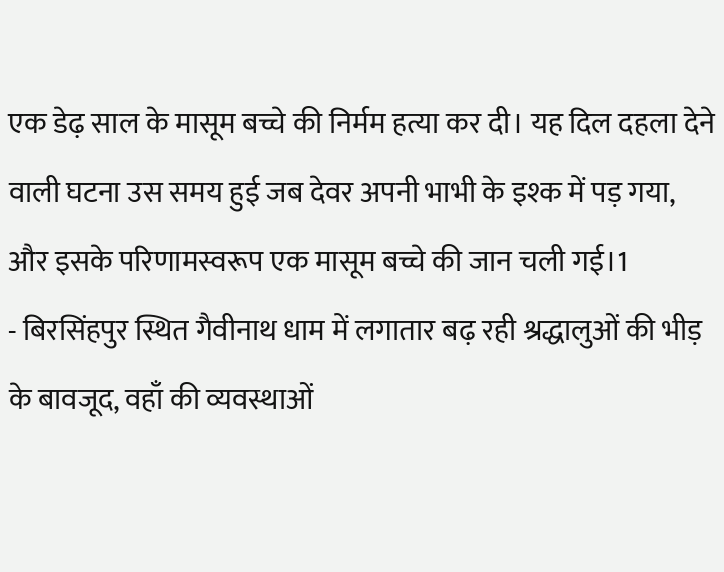एक डेढ़ साल के मासूम बच्चे की निर्मम हत्या कर दी। यह दिल दहला देने वाली घटना उस समय हुई जब देवर अपनी भाभी के इश्क में पड़ गया, और इसके परिणामस्वरूप एक मासूम बच्चे की जान चली गई।1
- बिरसिंहपुर स्थित गैवीनाथ धाम में लगातार बढ़ रही श्रद्धालुओं की भीड़ के बावजूद, वहाँ की व्यवस्थाओं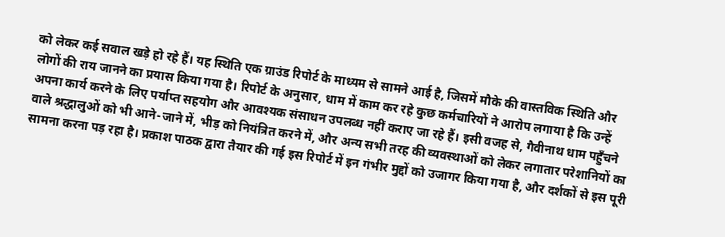को लेकर कई सवाल खड़े हो रहे हैं। यह स्थिति एक ग्राउंड रिपोर्ट के माध्यम से सामने आई है, जिसमें मौके की वास्तविक स्थिति और लोगों की राय जानने का प्रयास किया गया है। रिपोर्ट के अनुसार, धाम में काम कर रहे कुछ कर्मचारियों ने आरोप लगाया है कि उन्हें अपना कार्य करने के लिए पर्याप्त सहयोग और आवश्यक संसाधन उपलब्ध नहीं कराए जा रहे हैं। इसी वजह से, गैवीनाथ धाम पहुँचने वाले श्रद्धालुओं को भी आने-जाने में, भीड़ को नियंत्रित करने में, और अन्य सभी तरह की व्यवस्थाओं को लेकर लगातार परेशानियों का सामना करना पड़ रहा है। प्रकाश पाठक द्वारा तैयार की गई इस रिपोर्ट में इन गंभीर मुद्दों को उजागर किया गया है, और दर्शकों से इस पूरी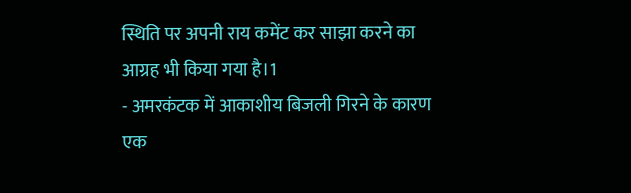स्थिति पर अपनी राय कमेंट कर साझा करने का आग्रह भी किया गया है।1
- अमरकंटक में आकाशीय बिजली गिरने के कारण एक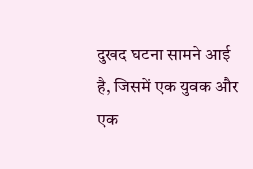दुखद घटना सामने आई है, जिसमें एक युवक और एक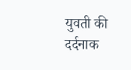युवती की दर्दनाक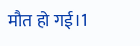मौत हो गई।1